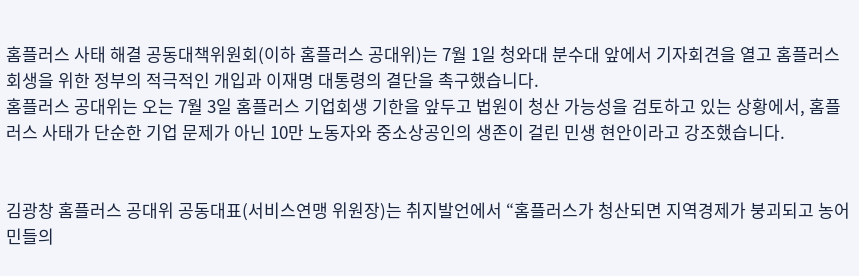홈플러스 사태 해결 공동대책위원회(이하 홈플러스 공대위)는 7월 1일 청와대 분수대 앞에서 기자회견을 열고 홈플러스 회생을 위한 정부의 적극적인 개입과 이재명 대통령의 결단을 촉구했습니다.
홈플러스 공대위는 오는 7월 3일 홈플러스 기업회생 기한을 앞두고 법원이 청산 가능성을 검토하고 있는 상황에서, 홈플러스 사태가 단순한 기업 문제가 아닌 10만 노동자와 중소상공인의 생존이 걸린 민생 현안이라고 강조했습니다.


김광창 홈플러스 공대위 공동대표(서비스연맹 위원장)는 취지발언에서 “홈플러스가 청산되면 지역경제가 붕괴되고 농어민들의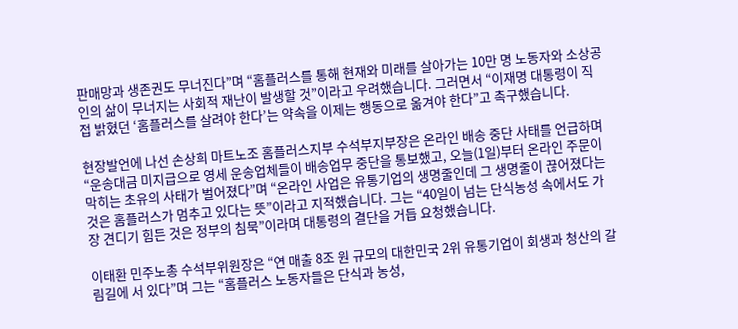판매망과 생존권도 무너진다”며 “홈플러스를 통해 현재와 미래를 살아가는 10만 명 노동자와 소상공인의 삶이 무너지는 사회적 재난이 발생할 것”이라고 우려했습니다. 그러면서 “이재명 대통령이 직접 밝혔던 ‘홈플러스를 살려야 한다’는 약속을 이제는 행동으로 옮겨야 한다”고 촉구했습니다.

현장발언에 나선 손상희 마트노조 홈플러스지부 수석부지부장은 온라인 배송 중단 사태를 언급하며 “운송대금 미지급으로 영세 운송업체들이 배송업무 중단을 통보했고, 오늘(1일)부터 온라인 주문이 막히는 초유의 사태가 벌어졌다”며 “온라인 사업은 유통기업의 생명줄인데 그 생명줄이 끊어졌다는 것은 홈플러스가 멈추고 있다는 뜻”이라고 지적했습니다. 그는 “40일이 넘는 단식농성 속에서도 가장 견디기 힘든 것은 정부의 침묵”이라며 대통령의 결단을 거듭 요청했습니다.

이태환 민주노총 수석부위원장은 “연 매출 8조 원 규모의 대한민국 2위 유통기업이 회생과 청산의 갈림길에 서 있다”며 그는 “홈플러스 노동자들은 단식과 농성,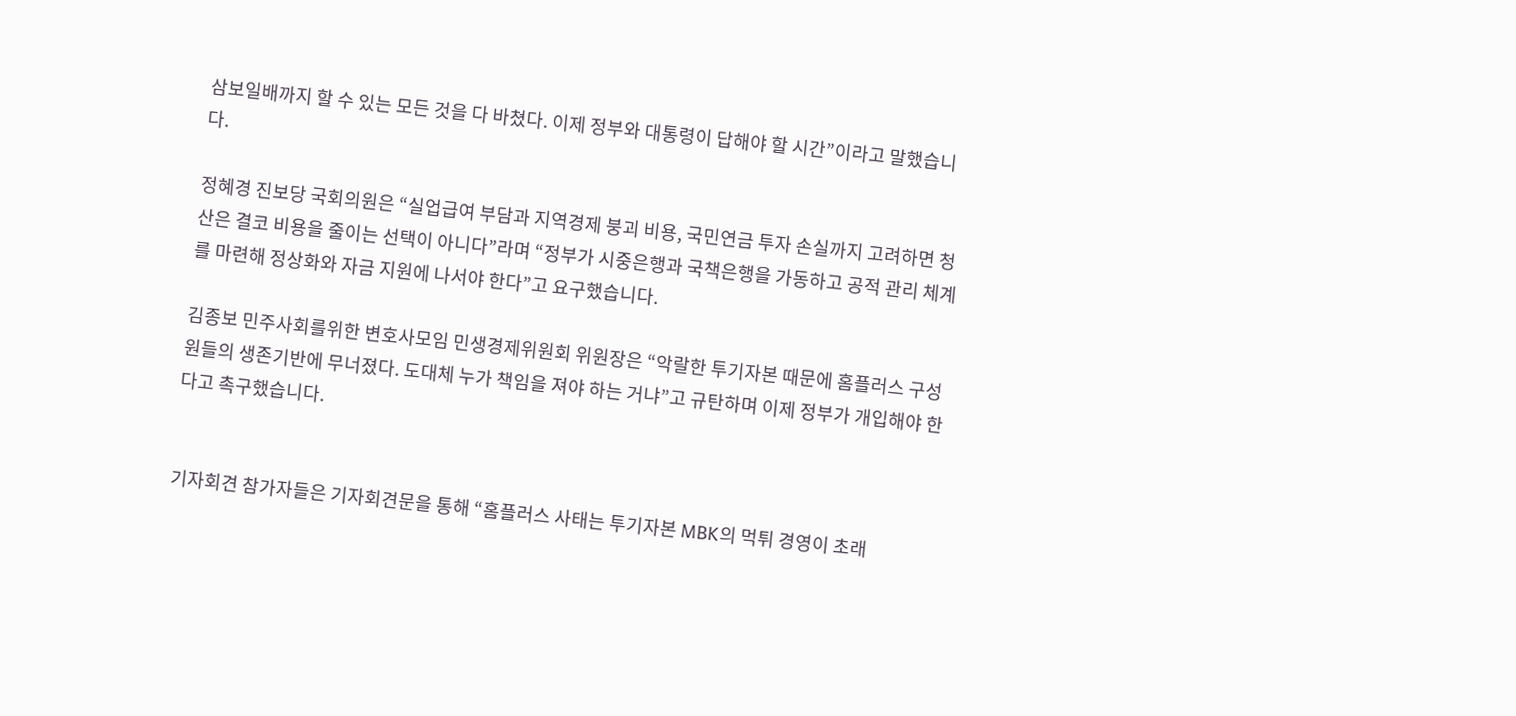삼보일배까지 할 수 있는 모든 것을 다 바쳤다. 이제 정부와 대통령이 답해야 할 시간”이라고 말했습니다.

정혜경 진보당 국회의원은 “실업급여 부담과 지역경제 붕괴 비용, 국민연금 투자 손실까지 고려하면 청산은 결코 비용을 줄이는 선택이 아니다”라며 “정부가 시중은행과 국책은행을 가동하고 공적 관리 체계를 마련해 정상화와 자금 지원에 나서야 한다”고 요구했습니다.

김종보 민주사회를위한 변호사모임 민생경제위원회 위원장은 “악랄한 투기자본 때문에 홈플러스 구성원들의 생존기반에 무너졌다. 도대체 누가 책임을 져야 하는 거냐”고 규탄하며 이제 정부가 개입해야 한다고 촉구했습니다.


기자회견 참가자들은 기자회견문을 통해 “홈플러스 사태는 투기자본 MBK의 먹튀 경영이 초래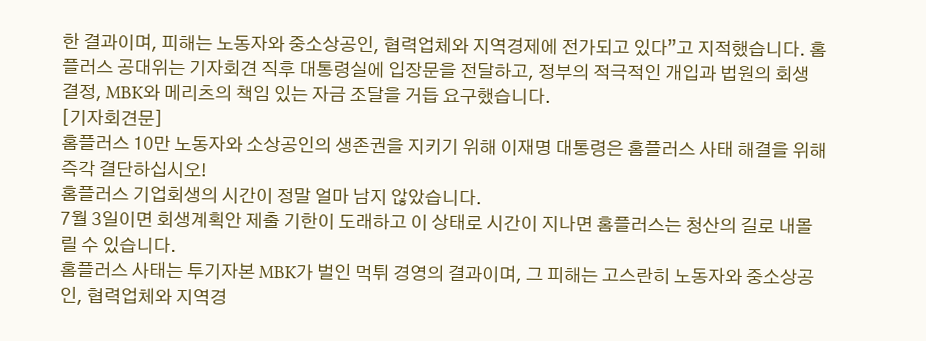한 결과이며, 피해는 노동자와 중소상공인, 협력업체와 지역경제에 전가되고 있다”고 지적했습니다. 홈플러스 공대위는 기자회견 직후 대통령실에 입장문을 전달하고, 정부의 적극적인 개입과 법원의 회생 결정, MBK와 메리츠의 책임 있는 자금 조달을 거듭 요구했습니다.
[기자회견문]
홈플러스 10만 노동자와 소상공인의 생존권을 지키기 위해 이재명 대통령은 홈플러스 사태 해결을 위해 즉각 결단하십시오!
홈플러스 기업회생의 시간이 정말 얼마 남지 않았습니다.
7월 3일이면 회생계획안 제출 기한이 도래하고 이 상태로 시간이 지나면 홈플러스는 청산의 길로 내몰릴 수 있습니다.
홈플러스 사태는 투기자본 MBK가 벌인 먹튀 경영의 결과이며, 그 피해는 고스란히 노동자와 중소상공인, 협력업체와 지역경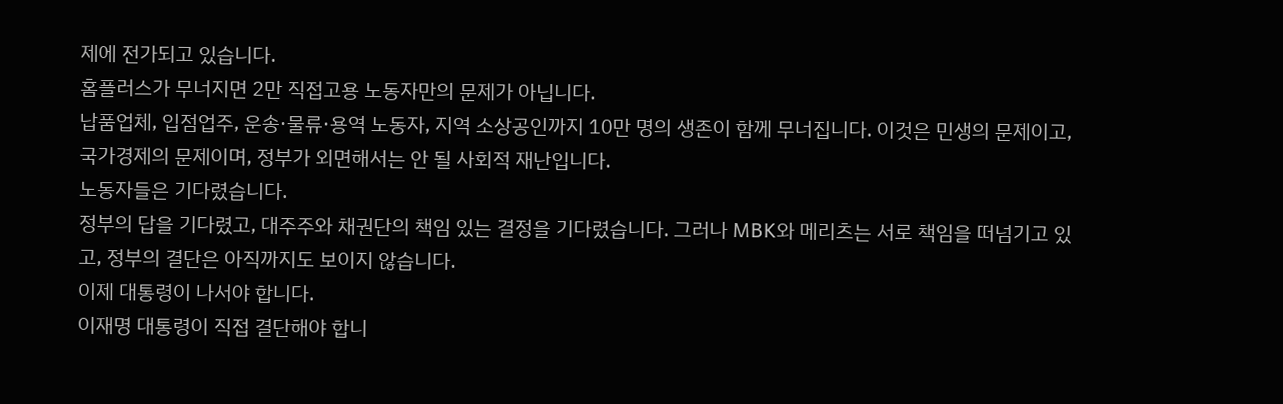제에 전가되고 있습니다.
홈플러스가 무너지면 2만 직접고용 노동자만의 문제가 아닙니다.
납품업체, 입점업주, 운송·물류·용역 노동자, 지역 소상공인까지 10만 명의 생존이 함께 무너집니다. 이것은 민생의 문제이고, 국가경제의 문제이며, 정부가 외면해서는 안 될 사회적 재난입니다.
노동자들은 기다렸습니다.
정부의 답을 기다렸고, 대주주와 채권단의 책임 있는 결정을 기다렸습니다. 그러나 MBK와 메리츠는 서로 책임을 떠넘기고 있고, 정부의 결단은 아직까지도 보이지 않습니다.
이제 대통령이 나서야 합니다.
이재명 대통령이 직접 결단해야 합니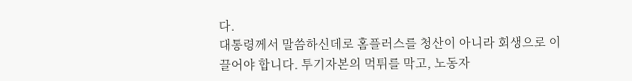다.
대통령께서 말씀하신데로 홈플러스를 청산이 아니라 회생으로 이끌어야 합니다. 투기자본의 먹튀를 막고, 노동자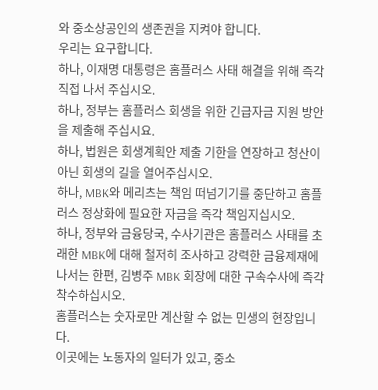와 중소상공인의 생존권을 지켜야 합니다.
우리는 요구합니다.
하나, 이재명 대통령은 홈플러스 사태 해결을 위해 즉각 직접 나서 주십시오.
하나, 정부는 홈플러스 회생을 위한 긴급자금 지원 방안을 제출해 주십시요.
하나, 법원은 회생계획안 제출 기한을 연장하고 청산이 아닌 회생의 길을 열어주십시오.
하나, MBK와 메리츠는 책임 떠넘기기를 중단하고 홈플러스 정상화에 필요한 자금을 즉각 책임지십시오.
하나, 정부와 금융당국, 수사기관은 홈플러스 사태를 초래한 MBK에 대해 철저히 조사하고 강력한 금융제재에 나서는 한편, 김병주 MBK 회장에 대한 구속수사에 즉각 착수하십시오.
홈플러스는 숫자로만 계산할 수 없는 민생의 현장입니다.
이곳에는 노동자의 일터가 있고, 중소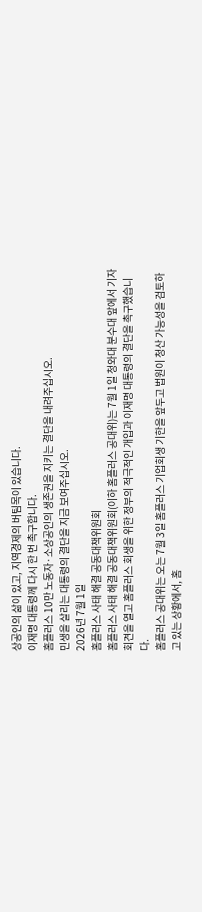상공인의 삶이 있고, 지역경제의 버팀목이 있습니다.
이재명 대통령께 다시 한 번 촉구합니다.
홈플러스 10만 노동자·소상공인의 생존권을 지키는 결단을 내려주십시오.
민생을 살리는 대통령의 결단을 지금 보여주십시오.
2026년 7월 1일
홈플러스 사태 해결 공동대책위원회
홈플러스 사태 해결 공동대책위원회(이하 홈플러스 공대위)는 7월 1일 청와대 분수대 앞에서 기자회견을 열고 홈플러스 회생을 위한 정부의 적극적인 개입과 이재명 대통령의 결단을 촉구했습니다.
홈플러스 공대위는 오는 7월 3일 홈플러스 기업회생 기한을 앞두고 법원이 청산 가능성을 검토하고 있는 상황에서, 홈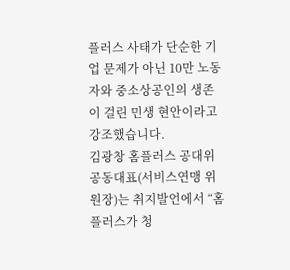플러스 사태가 단순한 기업 문제가 아닌 10만 노동자와 중소상공인의 생존이 걸린 민생 현안이라고 강조했습니다.
김광창 홈플러스 공대위 공동대표(서비스연맹 위원장)는 취지발언에서 “홈플러스가 청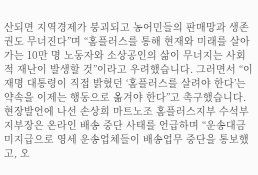산되면 지역경제가 붕괴되고 농어민들의 판매망과 생존권도 무너진다”며 “홈플러스를 통해 현재와 미래를 살아가는 10만 명 노동자와 소상공인의 삶이 무너지는 사회적 재난이 발생할 것”이라고 우려했습니다. 그러면서 “이재명 대통령이 직접 밝혔던 ‘홈플러스를 살려야 한다’는 약속을 이제는 행동으로 옮겨야 한다”고 촉구했습니다.
현장발언에 나선 손상희 마트노조 홈플러스지부 수석부지부장은 온라인 배송 중단 사태를 언급하며 “운송대금 미지급으로 영세 운송업체들이 배송업무 중단을 통보했고, 오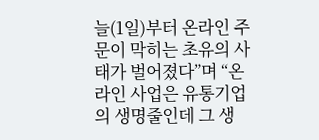늘(1일)부터 온라인 주문이 막히는 초유의 사태가 벌어졌다”며 “온라인 사업은 유통기업의 생명줄인데 그 생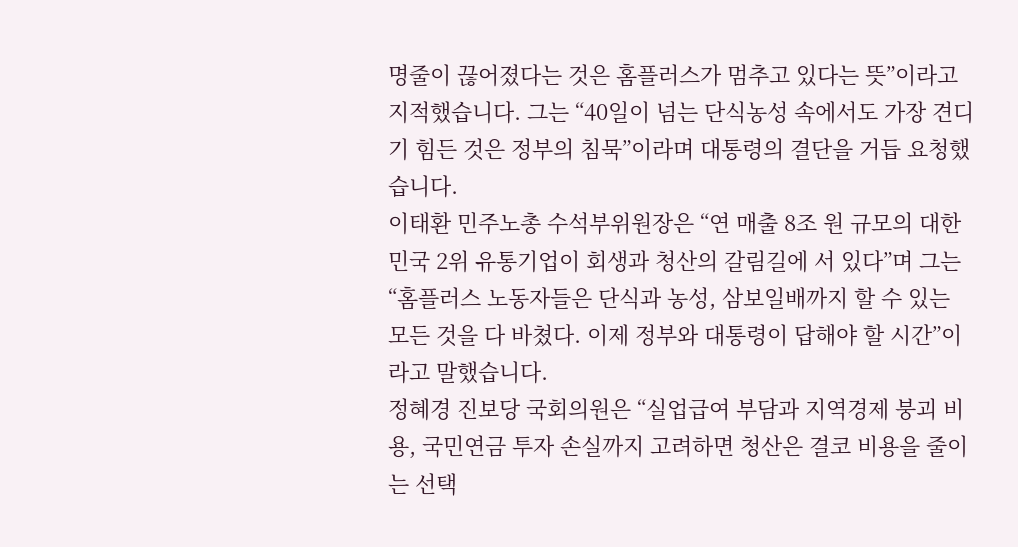명줄이 끊어졌다는 것은 홈플러스가 멈추고 있다는 뜻”이라고 지적했습니다. 그는 “40일이 넘는 단식농성 속에서도 가장 견디기 힘든 것은 정부의 침묵”이라며 대통령의 결단을 거듭 요청했습니다.
이태환 민주노총 수석부위원장은 “연 매출 8조 원 규모의 대한민국 2위 유통기업이 회생과 청산의 갈림길에 서 있다”며 그는 “홈플러스 노동자들은 단식과 농성, 삼보일배까지 할 수 있는 모든 것을 다 바쳤다. 이제 정부와 대통령이 답해야 할 시간”이라고 말했습니다.
정혜경 진보당 국회의원은 “실업급여 부담과 지역경제 붕괴 비용, 국민연금 투자 손실까지 고려하면 청산은 결코 비용을 줄이는 선택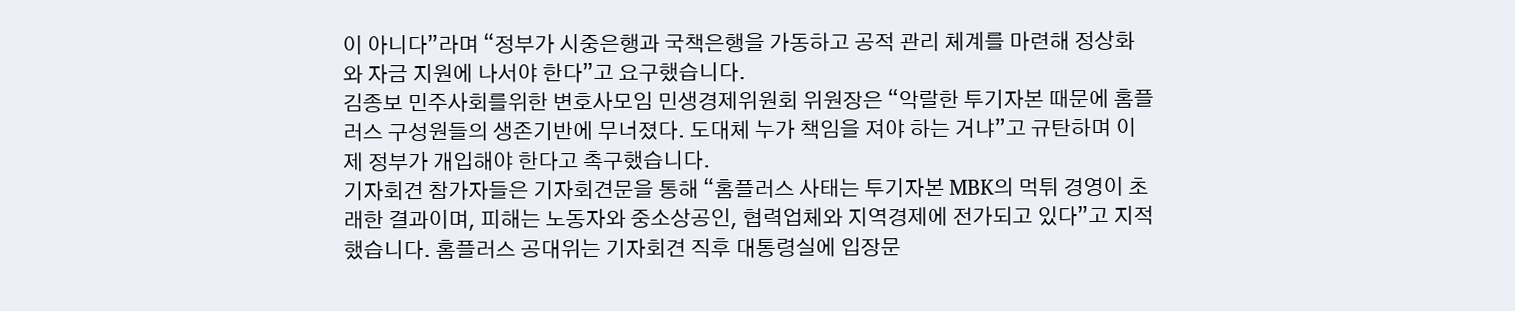이 아니다”라며 “정부가 시중은행과 국책은행을 가동하고 공적 관리 체계를 마련해 정상화와 자금 지원에 나서야 한다”고 요구했습니다.
김종보 민주사회를위한 변호사모임 민생경제위원회 위원장은 “악랄한 투기자본 때문에 홈플러스 구성원들의 생존기반에 무너졌다. 도대체 누가 책임을 져야 하는 거냐”고 규탄하며 이제 정부가 개입해야 한다고 촉구했습니다.
기자회견 참가자들은 기자회견문을 통해 “홈플러스 사태는 투기자본 MBK의 먹튀 경영이 초래한 결과이며, 피해는 노동자와 중소상공인, 협력업체와 지역경제에 전가되고 있다”고 지적했습니다. 홈플러스 공대위는 기자회견 직후 대통령실에 입장문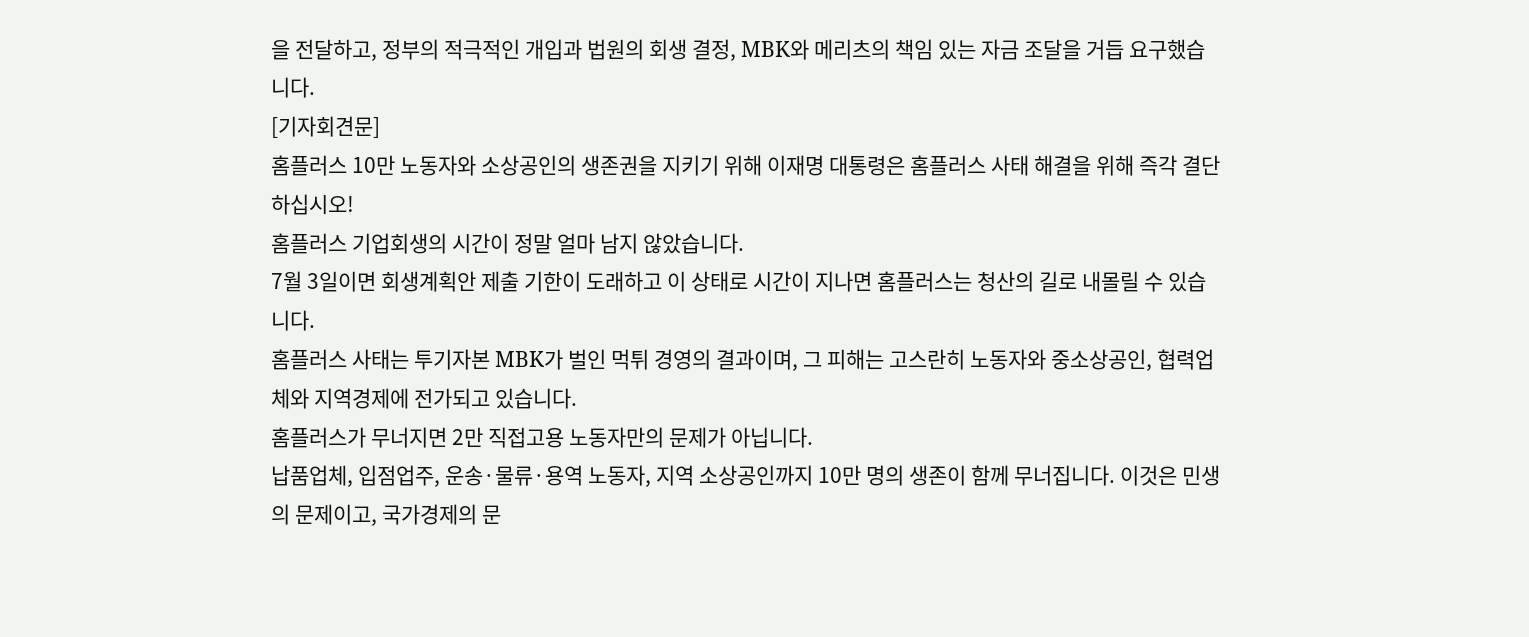을 전달하고, 정부의 적극적인 개입과 법원의 회생 결정, MBK와 메리츠의 책임 있는 자금 조달을 거듭 요구했습니다.
[기자회견문]
홈플러스 10만 노동자와 소상공인의 생존권을 지키기 위해 이재명 대통령은 홈플러스 사태 해결을 위해 즉각 결단하십시오!
홈플러스 기업회생의 시간이 정말 얼마 남지 않았습니다.
7월 3일이면 회생계획안 제출 기한이 도래하고 이 상태로 시간이 지나면 홈플러스는 청산의 길로 내몰릴 수 있습니다.
홈플러스 사태는 투기자본 MBK가 벌인 먹튀 경영의 결과이며, 그 피해는 고스란히 노동자와 중소상공인, 협력업체와 지역경제에 전가되고 있습니다.
홈플러스가 무너지면 2만 직접고용 노동자만의 문제가 아닙니다.
납품업체, 입점업주, 운송·물류·용역 노동자, 지역 소상공인까지 10만 명의 생존이 함께 무너집니다. 이것은 민생의 문제이고, 국가경제의 문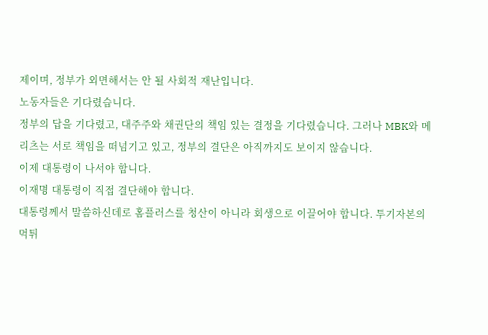제이며, 정부가 외면해서는 안 될 사회적 재난입니다.
노동자들은 기다렸습니다.
정부의 답을 기다렸고, 대주주와 채권단의 책임 있는 결정을 기다렸습니다. 그러나 MBK와 메리츠는 서로 책임을 떠넘기고 있고, 정부의 결단은 아직까지도 보이지 않습니다.
이제 대통령이 나서야 합니다.
이재명 대통령이 직접 결단해야 합니다.
대통령께서 말씀하신데로 홈플러스를 청산이 아니라 회생으로 이끌어야 합니다. 투기자본의 먹튀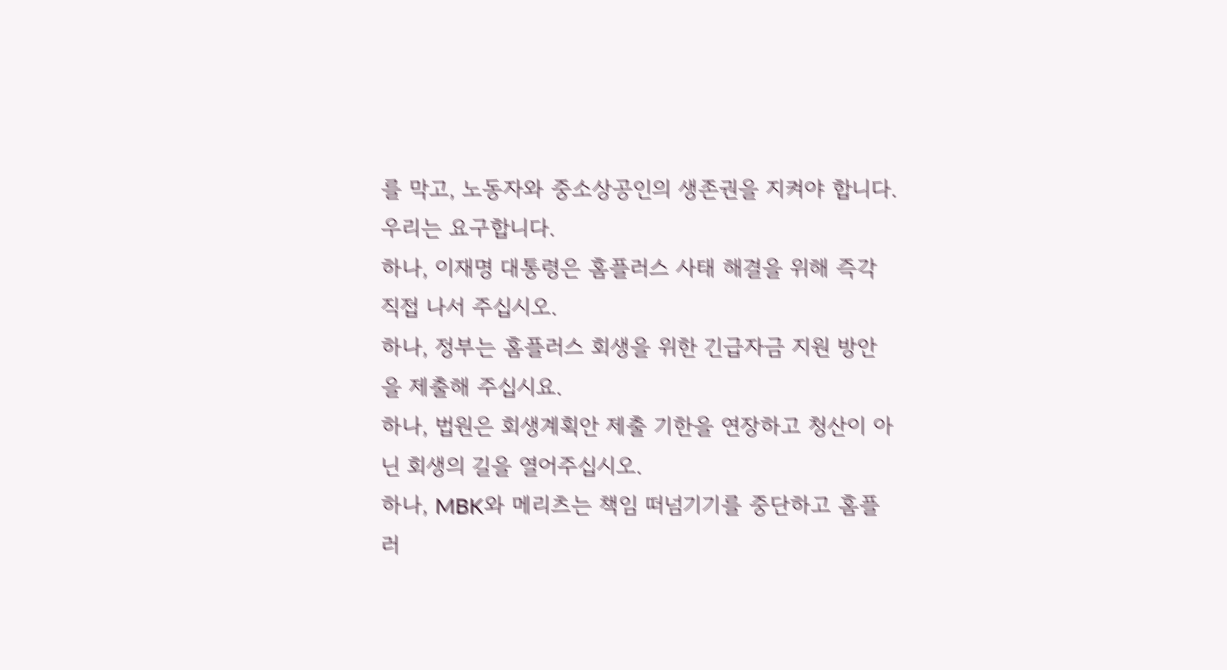를 막고, 노동자와 중소상공인의 생존권을 지켜야 합니다.
우리는 요구합니다.
하나, 이재명 대통령은 홈플러스 사태 해결을 위해 즉각 직접 나서 주십시오.
하나, 정부는 홈플러스 회생을 위한 긴급자금 지원 방안을 제출해 주십시요.
하나, 법원은 회생계획안 제출 기한을 연장하고 청산이 아닌 회생의 길을 열어주십시오.
하나, MBK와 메리츠는 책임 떠넘기기를 중단하고 홈플러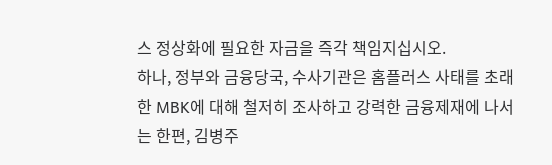스 정상화에 필요한 자금을 즉각 책임지십시오.
하나, 정부와 금융당국, 수사기관은 홈플러스 사태를 초래한 MBK에 대해 철저히 조사하고 강력한 금융제재에 나서는 한편, 김병주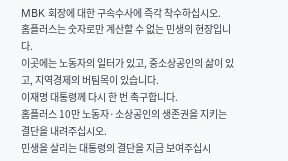MBK 회장에 대한 구속수사에 즉각 착수하십시오.
홈플러스는 숫자로만 계산할 수 없는 민생의 현장입니다.
이곳에는 노동자의 일터가 있고, 중소상공인의 삶이 있고, 지역경제의 버팀목이 있습니다.
이재명 대통령께 다시 한 번 촉구합니다.
홈플러스 10만 노동자·소상공인의 생존권을 지키는 결단을 내려주십시오.
민생을 살리는 대통령의 결단을 지금 보여주십시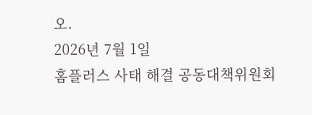오.
2026년 7월 1일
홈플러스 사태 해결 공동대책위원회